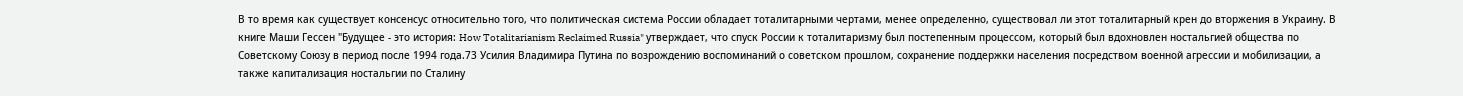В то время как существует консенсус относительно того, что политическая система России обладает тоталитарными чертами, менее определенно, существовал ли этот тоталитарный крен до вторжения в Украину. В книге Маши Гессен "Будущее - это история: How Totalitarianism Reclaimed Russia" утверждает, что спуск России к тоталитаризму был постепенным процессом, который был вдохновлен ностальгией общества по Советскому Союзу в период после 1994 года.73 Усилия Владимира Путина по возрождению воспоминаний о советском прошлом, сохранение поддержки населения посредством военной агрессии и мобилизации, а также капитализация ностальгии по Сталину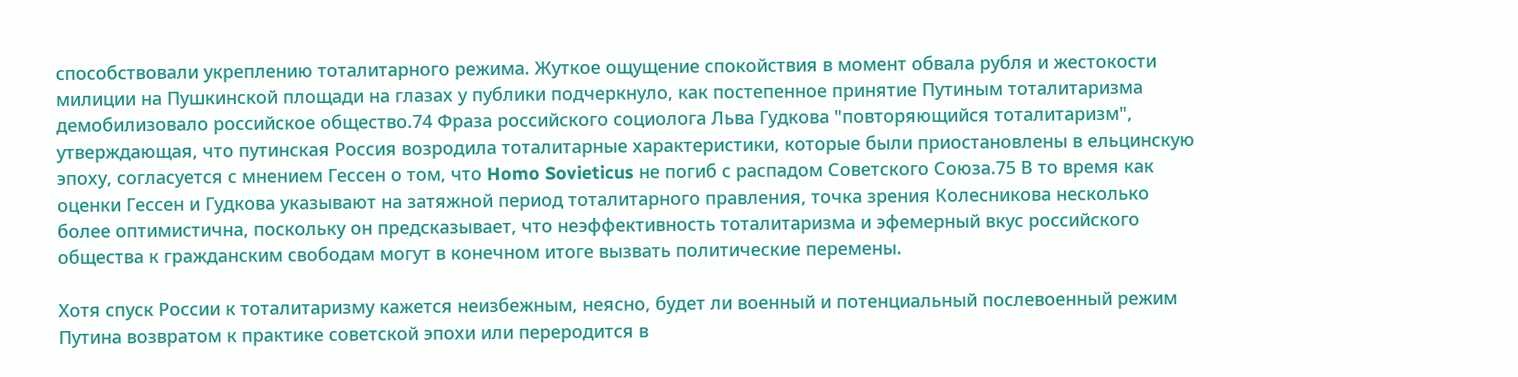способствовали укреплению тоталитарного режима. Жуткое ощущение спокойствия в момент обвала рубля и жестокости милиции на Пушкинской площади на глазах у публики подчеркнуло, как постепенное принятие Путиным тоталитаризма демобилизовало российское общество.74 Фраза российского социолога Льва Гудкова "повторяющийся тоталитаризм", утверждающая, что путинская Россия возродила тоталитарные характеристики, которые были приостановлены в ельцинскую эпоху, согласуется с мнением Гессен о том, что Homo Sovieticus не погиб с распадом Советского Союза.75 В то время как оценки Гессен и Гудкова указывают на затяжной период тоталитарного правления, точка зрения Колесникова несколько более оптимистична, поскольку он предсказывает, что неэффективность тоталитаризма и эфемерный вкус российского общества к гражданским свободам могут в конечном итоге вызвать политические перемены.

Хотя спуск России к тоталитаризму кажется неизбежным, неясно, будет ли военный и потенциальный послевоенный режим Путина возвратом к практике советской эпохи или переродится в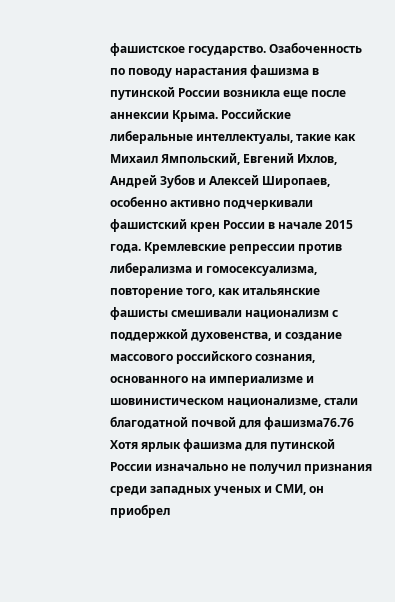фашистское государство. Озабоченность по поводу нарастания фашизма в путинской России возникла еще после аннексии Крыма. Российские либеральные интеллектуалы, такие как Михаил Ямпольский, Евгений Ихлов, Андрей Зубов и Алексей Широпаев, особенно активно подчеркивали фашистский крен России в начале 2015 года. Кремлевские репрессии против либерализма и гомосексуализма, повторение того, как итальянские фашисты смешивали национализм с поддержкой духовенства, и создание массового российского сознания, основанного на империализме и шовинистическом национализме, стали благодатной почвой для фашизма76.76 Хотя ярлык фашизма для путинской России изначально не получил признания среди западных ученых и СМИ, он приобрел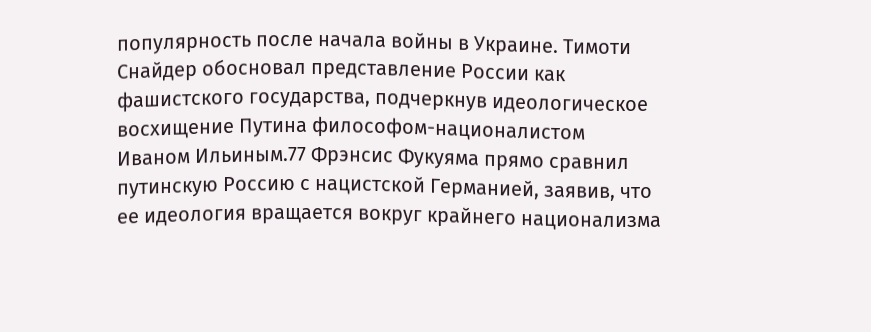популярность после начала войны в Украине. Тимоти Снайдер обосновал представление России как фашистского государства, подчеркнув идеологическое восхищение Путина философом-националистом Иваном Ильиным.77 Фрэнсис Фукуяма прямо сравнил путинскую Россию с нацистской Германией, заявив, что ее идеология вращается вокруг крайнего национализма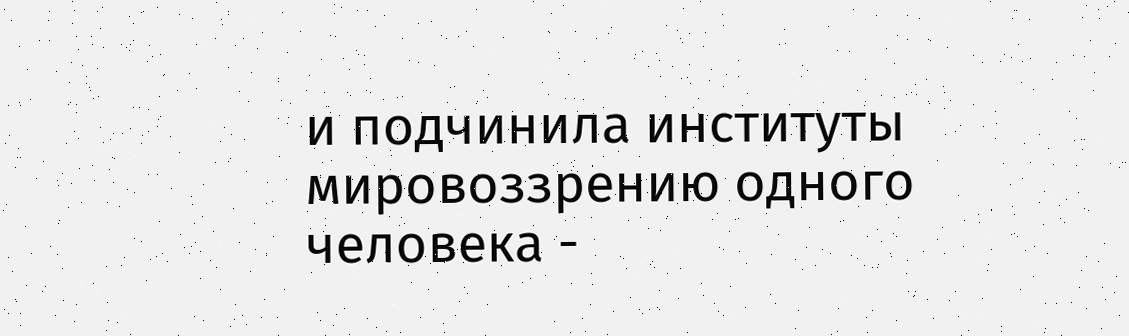и подчинила институты мировоззрению одного человека -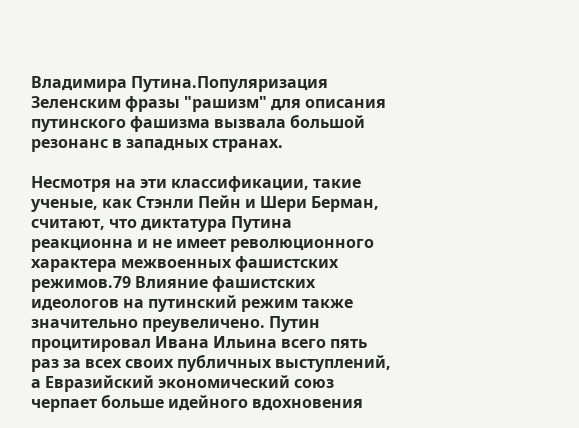Владимира Путина.Популяризация Зеленским фразы "рашизм" для описания путинского фашизма вызвала большой резонанс в западных странах.

Несмотря на эти классификации, такие ученые, как Стэнли Пейн и Шери Берман, считают, что диктатура Путина реакционна и не имеет революционного характера межвоенных фашистских режимов.79 Влияние фашистских идеологов на путинский режим также значительно преувеличено. Путин процитировал Ивана Ильина всего пять раз за всех своих публичных выступлений, а Евразийский экономический союз черпает больше идейного вдохновения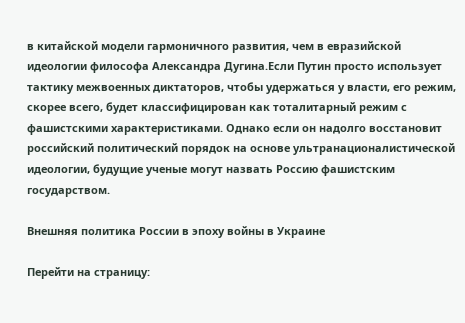в китайской модели гармоничного развития, чем в евразийской идеологии философа Александра Дугина.Если Путин просто использует тактику межвоенных диктаторов, чтобы удержаться у власти, его режим, скорее всего, будет классифицирован как тоталитарный режим с фашистскими характеристиками. Однако если он надолго восстановит российский политический порядок на основе ультранационалистической идеологии, будущие ученые могут назвать Россию фашистским государством.

Внешняя политика России в эпоху войны в Украине

Перейти на страницу: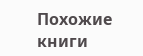Похожие книги